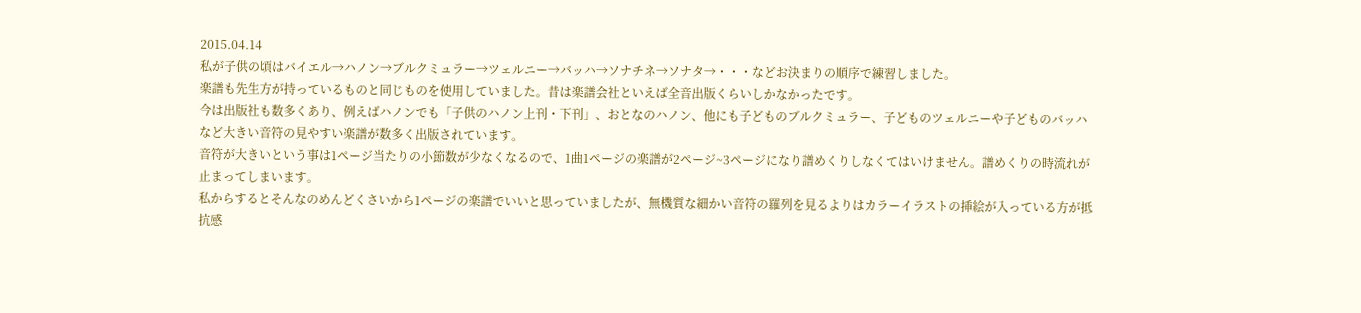2015.04.14
私が子供の頃はバイエル→ハノン→ブルクミュラー→ツェルニー→バッハ→ソナチネ→ソナタ→・・・などお決まりの順序で練習しました。
楽譜も先生方が持っているものと同じものを使用していました。昔は楽譜会社といえば全音出版くらいしかなかったです。
今は出版社も数多くあり、例えばハノンでも「子供のハノン上刊・下刊」、おとなのハノン、他にも子どものブルクミュラー、子どものツェルニーや子どものバッハなど大きい音符の見やすい楽譜が数多く出版されています。
音符が大きいという事は1ページ当たりの小節数が少なくなるので、1曲1ページの楽譜が2ページ~3ページになり譜めくりしなくてはいけません。譜めくりの時流れが止まってしまいます。
私からするとそんなのめんどくさいから1ページの楽譜でいいと思っていましたが、無機質な細かい音符の羅列を見るよりはカラーイラストの挿絵が入っている方が抵抗感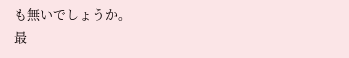も無いでしょうか。
最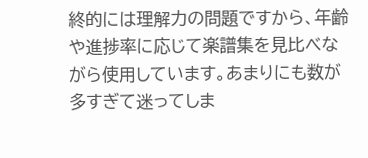終的には理解力の問題ですから、年齢や進捗率に応じて楽譜集を見比べながら使用しています。あまりにも数が多すぎて迷ってしま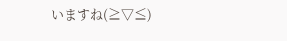いますね(≧▽≦)